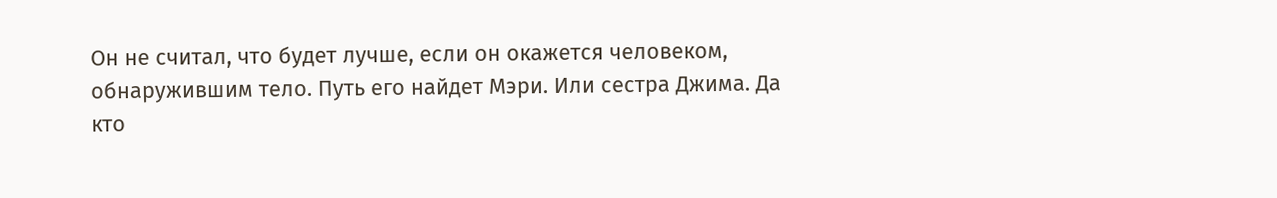Он не считал, что будет лучше, если он окажется человеком, обнаружившим тело. Путь его найдет Мэри. Или сестра Джима. Да кто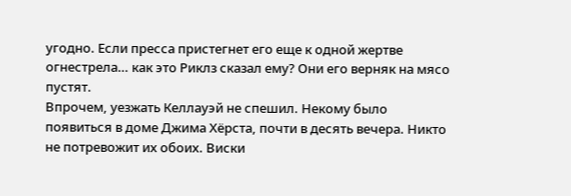угодно. Если пресса пристегнет его еще к одной жертве огнестрела… как это Риклз сказал ему? Они его верняк на мясо пустят.
Впрочем, уезжать Келлауэй не спешил. Некому было появиться в доме Джима Хёрста, почти в десять вечера. Никто не потревожит их обоих. Виски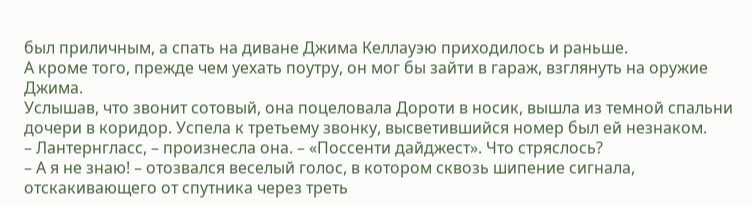был приличным, а спать на диване Джима Келлауэю приходилось и раньше.
А кроме того, прежде чем уехать поутру, он мог бы зайти в гараж, взглянуть на оружие Джима.
Услышав, что звонит сотовый, она поцеловала Дороти в носик, вышла из темной спальни дочери в коридор. Успела к третьему звонку, высветившийся номер был ей незнаком.
– Лантернгласс, – произнесла она. – «Поссенти дайджест». Что стряслось?
– А я не знаю! – отозвался веселый голос, в котором сквозь шипение сигнала, отскакивающего от спутника через треть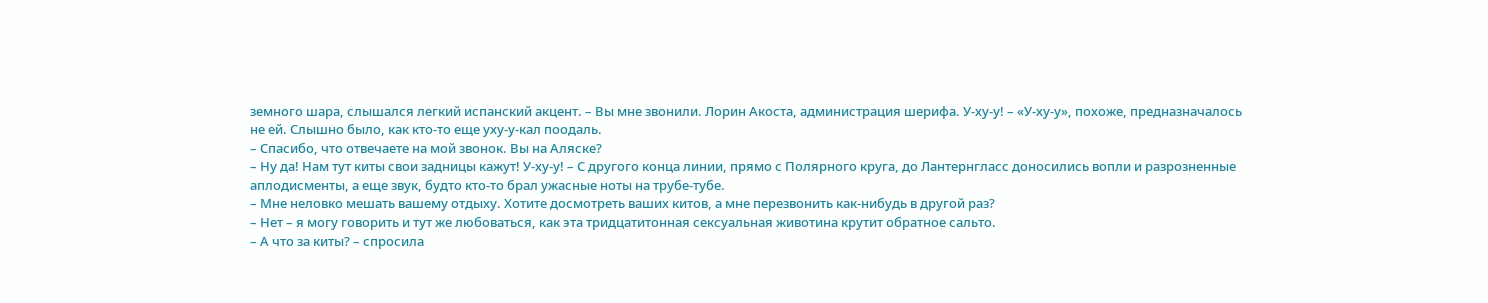земного шара, слышался легкий испанский акцент. – Вы мне звонили. Лорин Акоста, администрация шерифа. У-ху-у! – «У-ху-у», похоже, предназначалось не ей. Слышно было, как кто-то еще уху-у-кал поодаль.
– Спасибо, что отвечаете на мой звонок. Вы на Аляске?
– Ну да! Нам тут киты свои задницы кажут! У-ху-у! – С другого конца линии, прямо с Полярного круга, до Лантернгласс доносились вопли и разрозненные аплодисменты, а еще звук, будто кто-то брал ужасные ноты на трубе-тубе.
– Мне неловко мешать вашему отдыху. Хотите досмотреть ваших китов, а мне перезвонить как-нибудь в другой раз?
– Нет – я могу говорить и тут же любоваться, как эта тридцатитонная сексуальная животина крутит обратное сальто.
– А что за киты? – спросила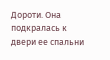Дороти. Она подкралась к двери ее спальни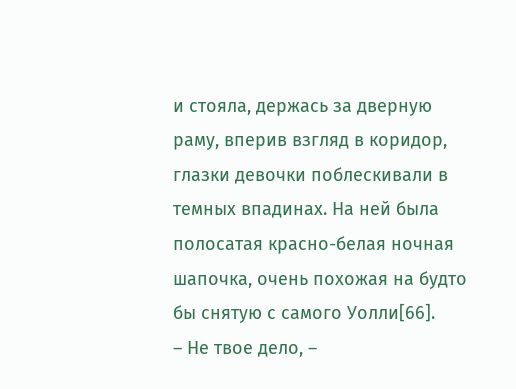и стояла, держась за дверную раму, вперив взгляд в коридор, глазки девочки поблескивали в темных впадинах. На ней была полосатая красно-белая ночная шапочка, очень похожая на будто бы снятую с самого Уолли[66].
– Не твое дело, –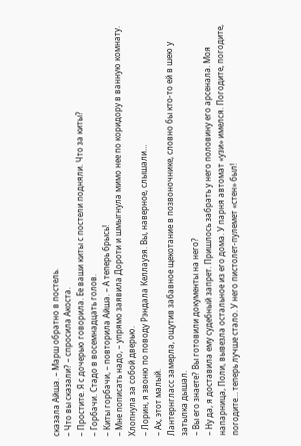сказала Айша. – Марш обратно в постель.
– Что вы сказали? – спросила Акоста.
– Простите. Я с дочерью говорила. Ее ваши киты с постели подняли. Что за киты?
– Горбачи. Стадо в восемнадцать голов.
– Киты горбачи, – повторила Айша. – А теперь брысь!
– Мне пописать надо, – упрямо заявила Дороти и шмыгнула мимо нее по коридору в ванную комнату. Хлопнула за собой дверью.
– Лорин, я звоню по поводу Рэндала Келлауэя. Вы, наверное, слышали…
– Ах, этот малый.
Лантернгласс замерла, ощутив забавное щекотание в позвоночнике, словно бы кто-то ей в шею у затылка дышал.
– Вы его знаете? Вы готовили документы на него?
– Ну да, я доставила ему судебный запрет. Пришлось забрать у него половину его арсенала. Моя напарница, Поли, вывезла остальное из его дома. У парня автомат «узи» имелся. Погодите, погодите, погодите… теперь лучше стало. У него пистолет-пулемет «стен» был!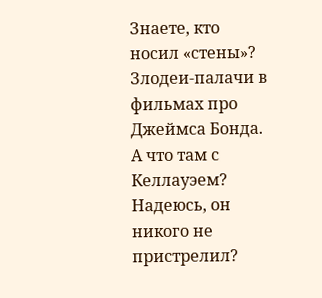Знаете, кто носил «стены»? Злодеи-палачи в фильмах про Джеймса Бонда. А что там с Келлауэем? Надеюсь, он никого не пристрелил?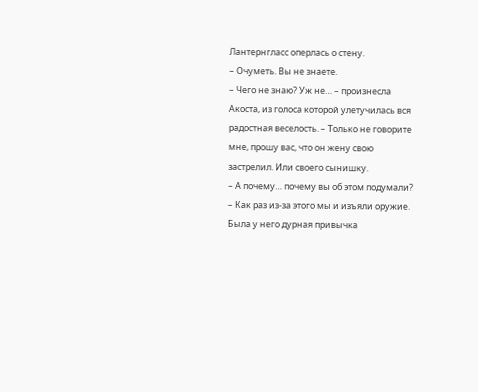Лантернгласс оперлась о стену.
– Очуметь. Вы не знаете.
– Чего не знаю? Уж не… – произнесла Акоста, из голоса которой улетучилась вся радостная веселость. – Только не говорите мне, прошу вас, что он жену свою застрелил. Или своего сынишку.
– А почему… почему вы об этом подумали?
– Как раз из-за этого мы и изъяли оружие. Была у него дурная привычка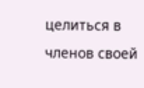целиться в членов своей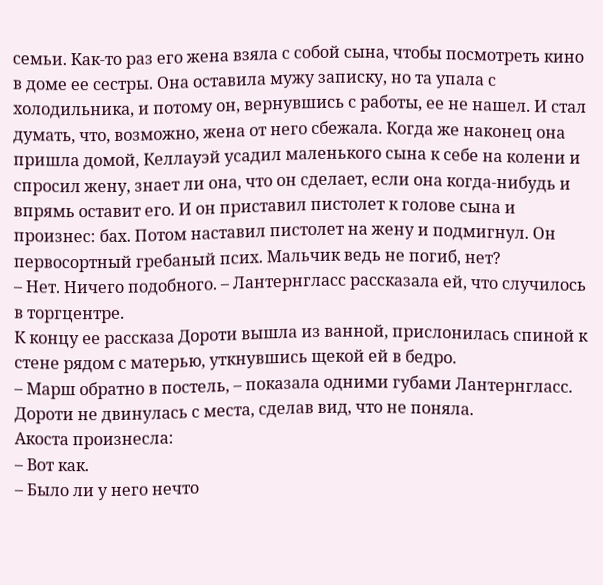семьи. Как-то раз его жена взяла с собой сына, чтобы посмотреть кино в доме ее сестры. Она оставила мужу записку, но та упала с холодильника, и потому он, вернувшись с работы, ее не нашел. И стал думать, что, возможно, жена от него сбежала. Когда же наконец она пришла домой, Келлауэй усадил маленького сына к себе на колени и спросил жену, знает ли она, что он сделает, если она когда-нибудь и впрямь оставит его. И он приставил пистолет к голове сына и произнес: бах. Потом наставил пистолет на жену и подмигнул. Он первосортный гребаный псих. Мальчик ведь не погиб, нет?
– Нет. Ничего подобного. – Лантернгласс рассказала ей, что случилось в торгцентре.
К концу ее рассказа Дороти вышла из ванной, прислонилась спиной к стене рядом с матерью, уткнувшись щекой ей в бедро.
– Марш обратно в постель, – показала одними губами Лантернгласс. Дороти не двинулась с места, сделав вид, что не поняла.
Акоста произнесла:
– Вот как.
– Было ли у него нечто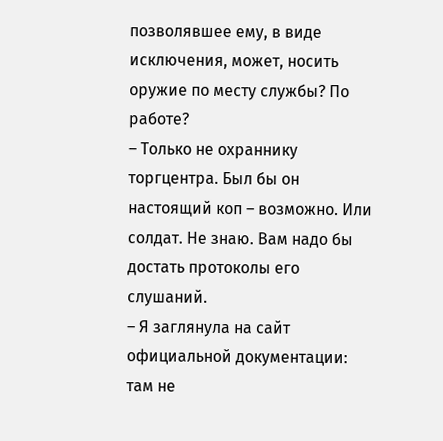позволявшее ему, в виде исключения, может, носить оружие по месту службы? По работе?
– Только не охраннику торгцентра. Был бы он настоящий коп – возможно. Или солдат. Не знаю. Вам надо бы достать протоколы его слушаний.
– Я заглянула на сайт официальной документации: там не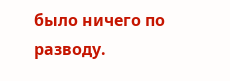было ничего по разводу.